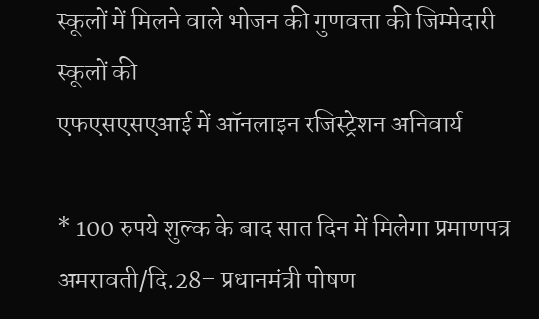स्कूलों में मिलने वाले भोजन की गुणवत्ता की जिम्मेदारी स्कूलों की
एफएसएसएआई में ऑनलाइन रजिस्ट्रेशन अनिवार्य

* 100 रुपये शुल्क के बाद सात दिन में मिलेगा प्रमाणपत्र
अमरावती/दि.28– प्रधानमंत्री पोषण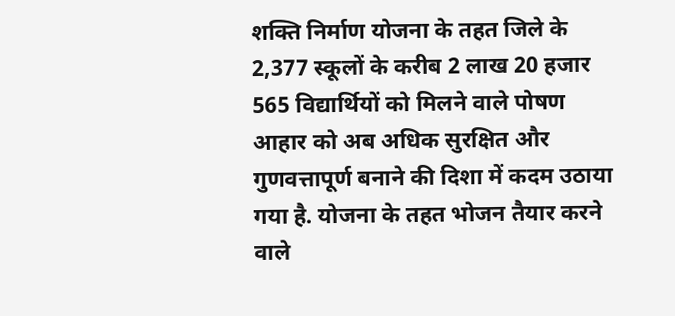शक्ति निर्माण योजना के तहत जिले के 2,377 स्कूलों के करीब 2 लाख 20 हजार 565 विद्यार्थियों को मिलने वाले पोषण आहार को अब अधिक सुरक्षित और गुणवत्तापूर्ण बनाने की दिशा में कदम उठाया गया है. योजना के तहत भोजन तैयार करने वाले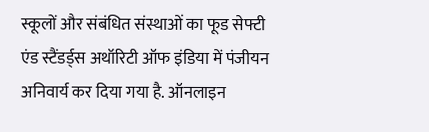स्कूलों और संबंधित संस्थाओं का फूड सेफ्टी एंड स्टैंडर्ड्स अथॉरिटी ऑफ इंडिया में पंजीयन अनिवार्य कर दिया गया है. ऑनलाइन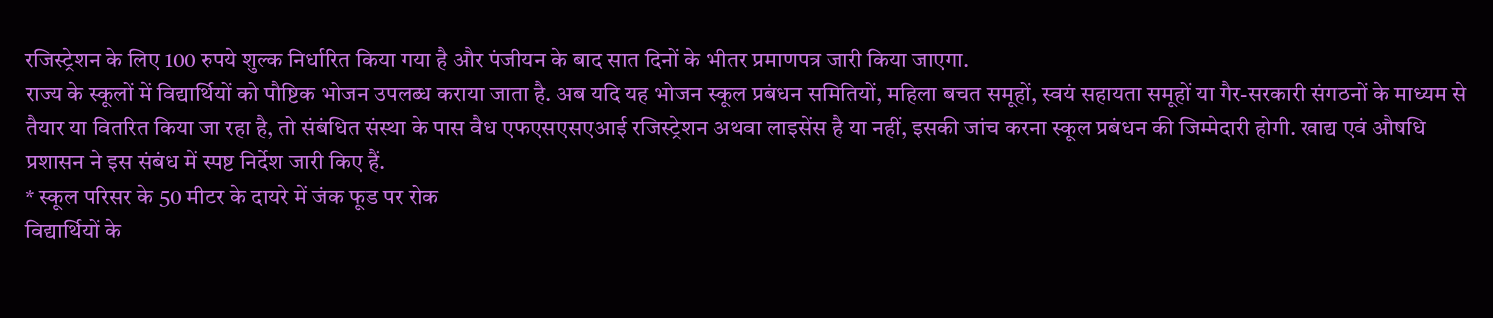रजिस्ट्रेशन के लिए 100 रुपये शुल्क निर्धारित किया गया है और पंजीयन के बाद सात दिनों के भीतर प्रमाणपत्र जारी किया जाएगा.
राज्य के स्कूलों में विद्यार्थियों को पौष्टिक भोजन उपलब्ध कराया जाता है. अब यदि यह भोजन स्कूल प्रबंधन समितियों, महिला बचत समूहों, स्वयं सहायता समूहों या गैर-सरकारी संगठनों के माध्यम से तैयार या वितरित किया जा रहा है, तो संबंधित संस्था के पास वैध एफएसएसएआई रजिस्ट्रेशन अथवा लाइसेंस है या नहीं, इसकी जांच करना स्कूल प्रबंधन की जिम्मेदारी होगी. खाद्य एवं औषधि प्रशासन ने इस संबंध में स्पष्ट निर्देश जारी किए हैं.
* स्कूल परिसर के 50 मीटर के दायरे में जंक फूड पर रोक
विद्यार्थियों के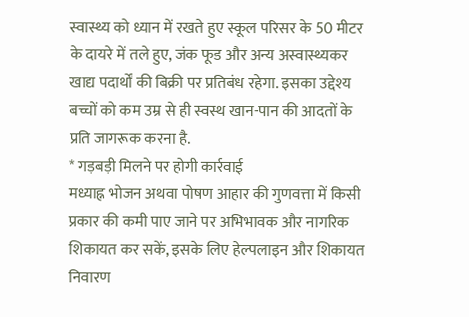स्वास्थ्य को ध्यान में रखते हुए स्कूल परिसर के 50 मीटर के दायरे में तले हुए, जंक फूड और अन्य अस्वास्थ्यकर खाद्य पदार्थों की बिक्री पर प्रतिबंध रहेगा. इसका उद्देश्य बच्चों को कम उम्र से ही स्वस्थ खान-पान की आदतों के प्रति जागरूक करना है.
* गड़बड़ी मिलने पर होगी कार्रवाई
मध्याह्न भोजन अथवा पोषण आहार की गुणवत्ता में किसी प्रकार की कमी पाए जाने पर अभिभावक और नागरिक शिकायत कर सकें, इसके लिए हेल्पलाइन और शिकायत निवारण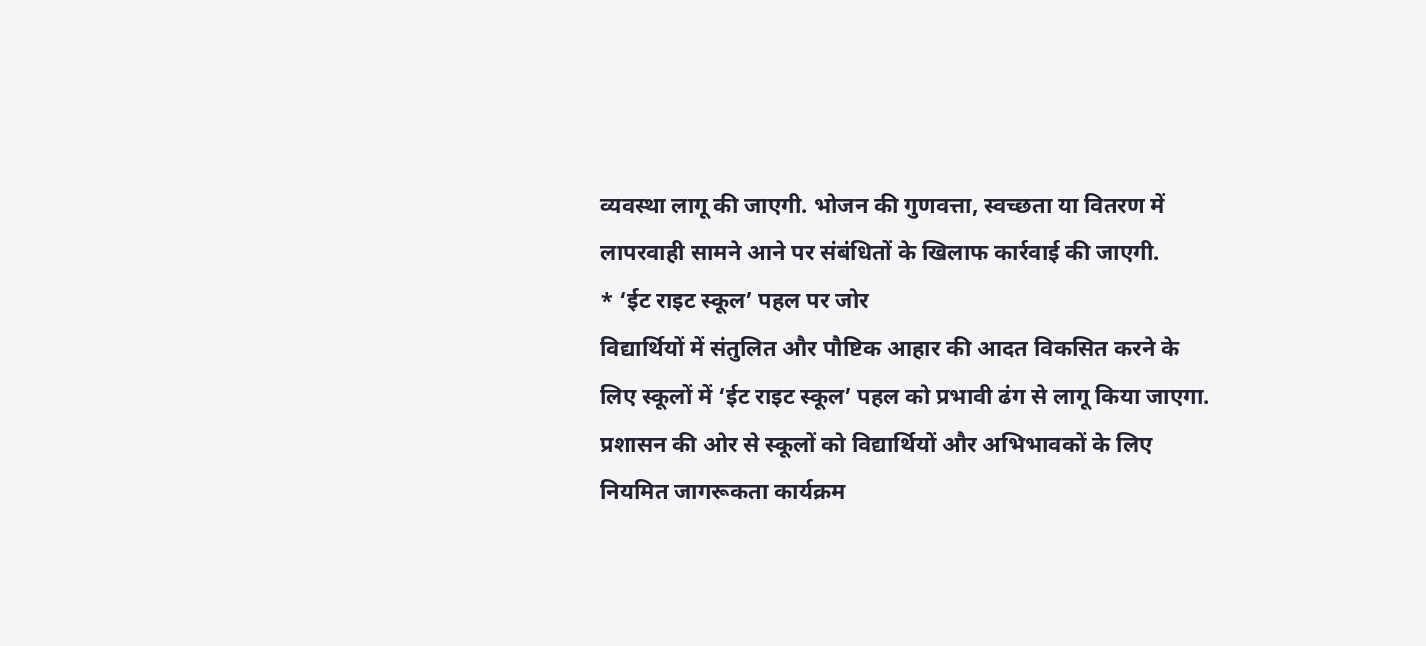व्यवस्था लागू की जाएगी. भोजन की गुणवत्ता, स्वच्छता या वितरण में लापरवाही सामने आने पर संबंधितों के खिलाफ कार्रवाई की जाएगी.
* ‘ईट राइट स्कूल’ पहल पर जोर
विद्यार्थियों में संतुलित और पौष्टिक आहार की आदत विकसित करने के लिए स्कूलों में ‘ईट राइट स्कूल’ पहल को प्रभावी ढंग से लागू किया जाएगा. प्रशासन की ओर से स्कूलों को विद्यार्थियों और अभिभावकों के लिए नियमित जागरूकता कार्यक्रम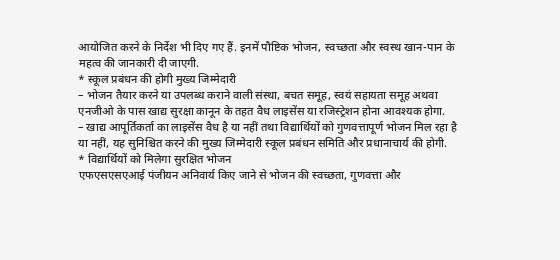आयोजित करने के निर्देश भी दिए गए हैं. इनमें पौष्टिक भोजन, स्वच्छता और स्वस्थ खान-पान के महत्व की जानकारी दी जाएगी.
* स्कूल प्रबंधन की होगी मुख्य जिम्मेदारी
– भोजन तैयार करने या उपलब्ध कराने वाली संस्था, बचत समूह, स्वयं सहायता समूह अथवा एनजीओ के पास खाद्य सुरक्षा कानून के तहत वैध लाइसेंस या रजिस्ट्रेशन होना आवश्यक होगा.
– खाद्य आपूर्तिकर्ता का लाइसेंस वैध है या नहीं तथा विद्यार्थियों को गुणवत्तापूर्ण भोजन मिल रहा है या नहीं, यह सुनिश्चित करने की मुख्य जिम्मेदारी स्कूल प्रबंधन समिति और प्रधानाचार्य की होगी.
* विद्यार्थियों को मिलेगा सुरक्षित भोजन
एफएसएसएआई पंजीयन अनिवार्य किए जाने से भोजन की स्वच्छता, गुणवत्ता और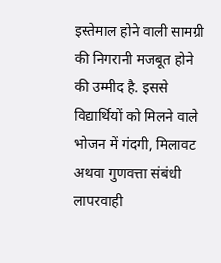इस्तेमाल होने वाली सामग्री की निगरानी मजबूत होने की उम्मीद है. इससे विद्यार्थियों को मिलने वाले भोजन में गंदगी, मिलावट अथवा गुणवत्ता संबंधी लापरवाही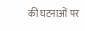की घटनाओं पर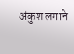अंकुश लगाने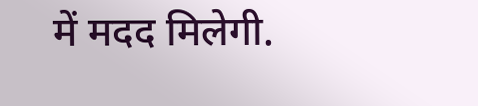में मदद मिलेगी.